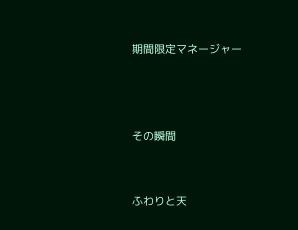期間限定マネージャー



その瞬間


ふわりと天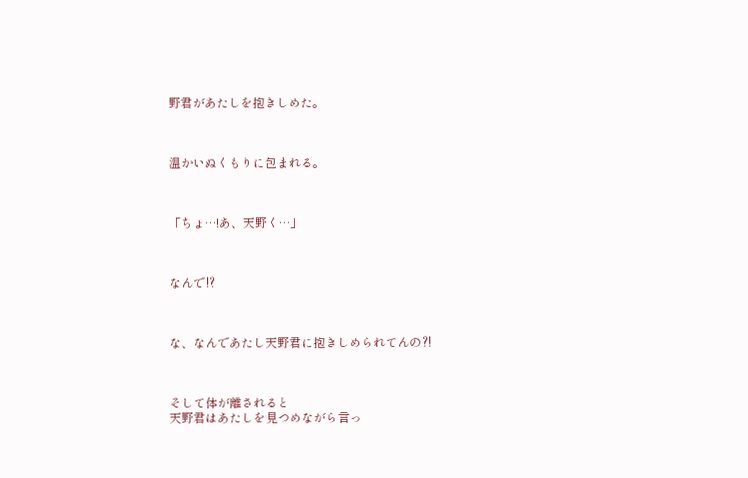野君があたしを抱きしめた。



温かいぬくもりに包まれる。



「ちょ…!あ、天野く…」



なんで⁉



な、なんであたし天野君に抱きしめられてんの⁈



そして体が離されると
天野君はあたしを見つめながら言っ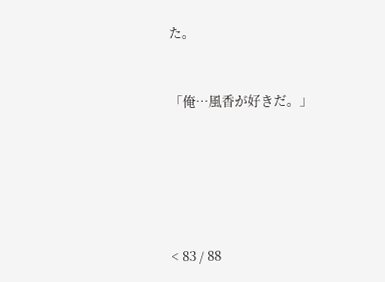た。



「俺…風香が好きだ。」








< 83 / 88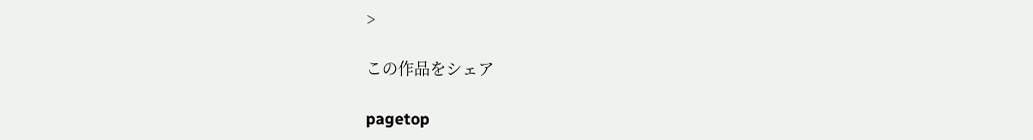>

この作品をシェア

pagetop